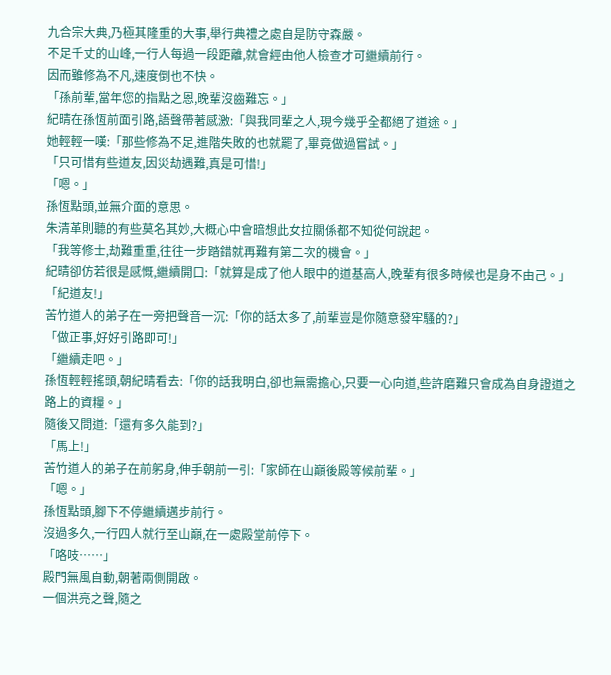九合宗大典,乃極其隆重的大事,舉行典禮之處自是防守森嚴。
不足千丈的山峰,一行人每過一段距離,就會經由他人檢查才可繼續前行。
因而雖修為不凡,速度倒也不快。
「孫前輩,當年您的指點之恩,晚輩沒齒難忘。」
紀晴在孫恆前面引路,語聲帶著感激:「與我同輩之人,現今幾乎全都絕了道途。」
她輕輕一嘆:「那些修為不足,進階失敗的也就罷了,畢竟做過嘗試。」
「只可惜有些道友,因災劫遇難,真是可惜!」
「嗯。」
孫恆點頭,並無介面的意思。
朱清革則聽的有些莫名其妙,大概心中會暗想此女拉關係都不知從何說起。
「我等修士,劫難重重,往往一步踏錯就再難有第二次的機會。」
紀晴卻仿若很是感慨,繼續開口:「就算是成了他人眼中的道基高人,晚輩有很多時候也是身不由己。」
「紀道友!」
苦竹道人的弟子在一旁把聲音一沉:「你的話太多了,前輩豈是你隨意發牢騷的?」
「做正事,好好引路即可!」
「繼續走吧。」
孫恆輕輕搖頭,朝紀晴看去:「你的話我明白,卻也無需擔心,只要一心向道,些許磨難只會成為自身證道之路上的資糧。」
隨後又問道:「還有多久能到?」
「馬上!」
苦竹道人的弟子在前躬身,伸手朝前一引:「家師在山巔後殿等候前輩。」
「嗯。」
孫恆點頭,腳下不停繼續邁步前行。
沒過多久,一行四人就行至山巔,在一處殿堂前停下。
「咯吱……」
殿門無風自動,朝著兩側開啟。
一個洪亮之聲,隨之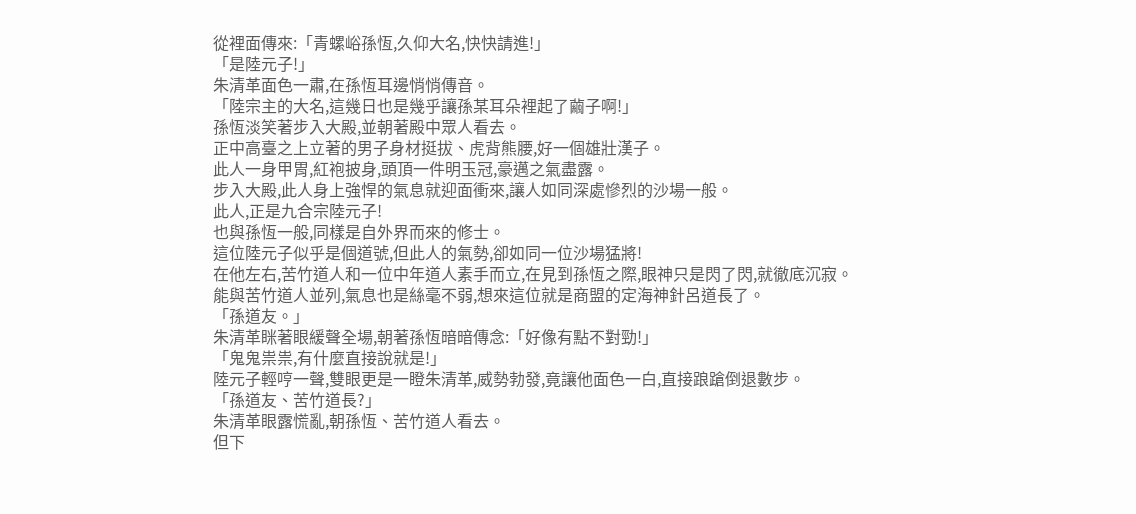從裡面傳來:「青螺峪孫恆,久仰大名,快快請進!」
「是陸元子!」
朱清革面色一肅,在孫恆耳邊悄悄傳音。
「陸宗主的大名,這幾日也是幾乎讓孫某耳朵裡起了繭子啊!」
孫恆淡笑著步入大殿,並朝著殿中眾人看去。
正中高臺之上立著的男子身材挺拔、虎背熊腰,好一個雄壯漢子。
此人一身甲胃,紅袍披身,頭頂一件明玉冠,豪邁之氣盡露。
步入大殿,此人身上強悍的氣息就迎面衝來,讓人如同深處慘烈的沙場一般。
此人,正是九合宗陸元子!
也與孫恆一般,同樣是自外界而來的修士。
這位陸元子似乎是個道號,但此人的氣勢,卻如同一位沙場猛將!
在他左右,苦竹道人和一位中年道人素手而立,在見到孫恆之際,眼神只是閃了閃,就徹底沉寂。
能與苦竹道人並列,氣息也是絲毫不弱,想來這位就是商盟的定海神針呂道長了。
「孫道友。」
朱清革眯著眼緩聲全場,朝著孫恆暗暗傳念:「好像有點不對勁!」
「鬼鬼祟祟,有什麼直接說就是!」
陸元子輕哼一聲,雙眼更是一瞪朱清革,威勢勃發,竟讓他面色一白,直接踉蹌倒退數步。
「孫道友、苦竹道長?」
朱清革眼露慌亂,朝孫恆、苦竹道人看去。
但下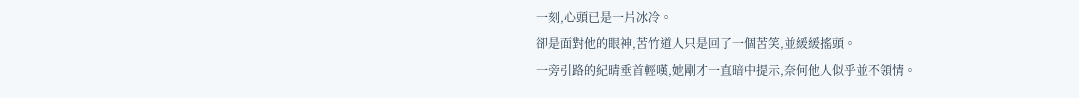一刻,心頭已是一片冰冷。
卻是面對他的眼神,苦竹道人只是回了一個苦笑,並緩緩搖頭。
一旁引路的紀晴垂首輕嘆,她剛才一直暗中提示,奈何他人似乎並不領情。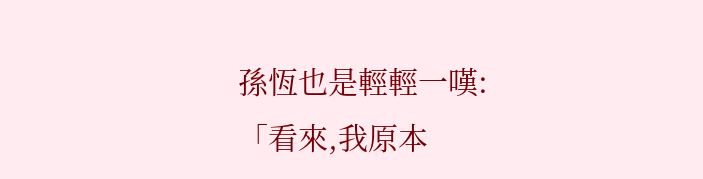孫恆也是輕輕一嘆:「看來,我原本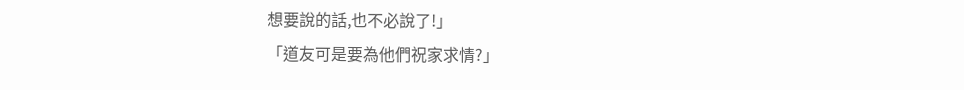想要說的話,也不必說了!」
「道友可是要為他們祝家求情?」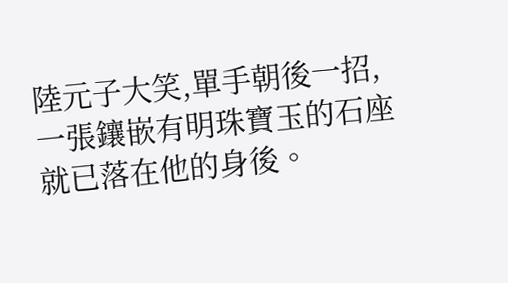陸元子大笑,單手朝後一招,一張鑲嵌有明珠寶玉的石座就已落在他的身後。